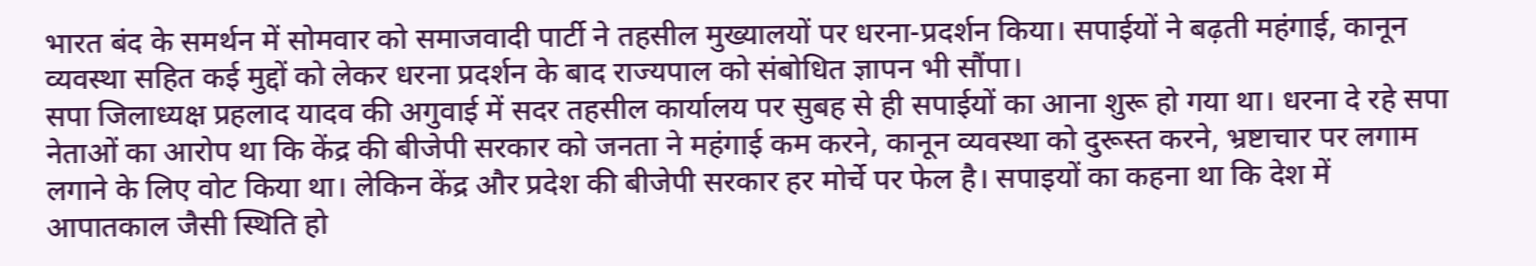भारत बंद के समर्थन में सोमवार को समाजवादी पार्टी ने तहसील मुख्यालयों पर धरना-प्रदर्शन किया। सपाईयों ने बढ़ती महंगाई, कानून व्यवस्था सहित कई मुद्दों को लेकर धरना प्रदर्शन के बाद राज्यपाल को संबोधित ज्ञापन भी सौंपा।
सपा जिलाध्यक्ष प्रहलाद यादव की अगुवाई में सदर तहसील कार्यालय पर सुबह से ही सपाईयों का आना शुरू हो गया था। धरना दे रहे सपा नेताओं का आरोप था कि केंद्र की बीजेपी सरकार को जनता ने महंगाई कम करने, कानून व्यवस्था को दुरूस्त करने, भ्रष्टाचार पर लगाम लगाने के लिए वोट किया था। लेकिन केंद्र और प्रदेश की बीजेपी सरकार हर मोर्चे पर फेल है। सपाइयों का कहना था कि देश में आपातकाल जैसी स्थिति हो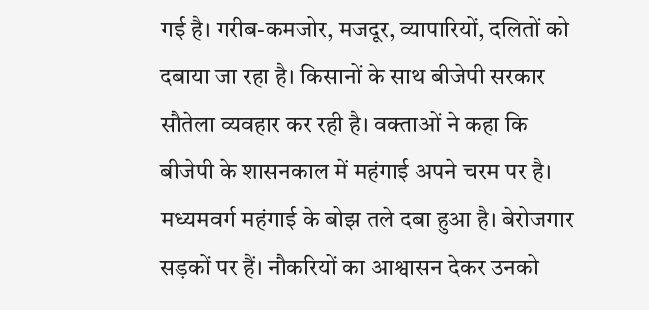गई है। गरीब-कमजोर, मजदूर, व्यापारियों, दलितों को दबाया जा रहा है। किसानों के साथ बीजेपी सरकार सौतेला व्यवहार कर रही है। वक्ताओं ने कहा कि बीजेपी के शासनकाल में महंगाई अपने चरम पर है। मध्यमवर्ग महंगाई के बोझ तले दबा हुआ है। बेरोजगार सड़कों पर हैं। नौकरियों का आश्वासन देकर उनको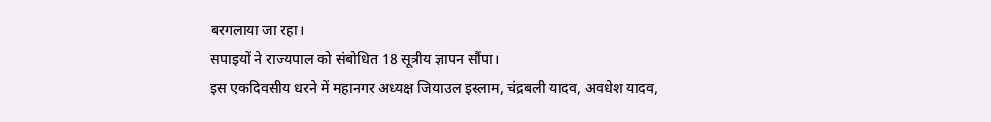बरगलाया जा रहा।
सपाइयों ने राज्यपाल को संबोधित 18 सूत्रीय ज्ञापन सौंपा।
इस एकदिवसीय धरने में महानगर अध्यक्ष जियाउल इस्लाम, चंद्रबली यादव, अवधेश यादव,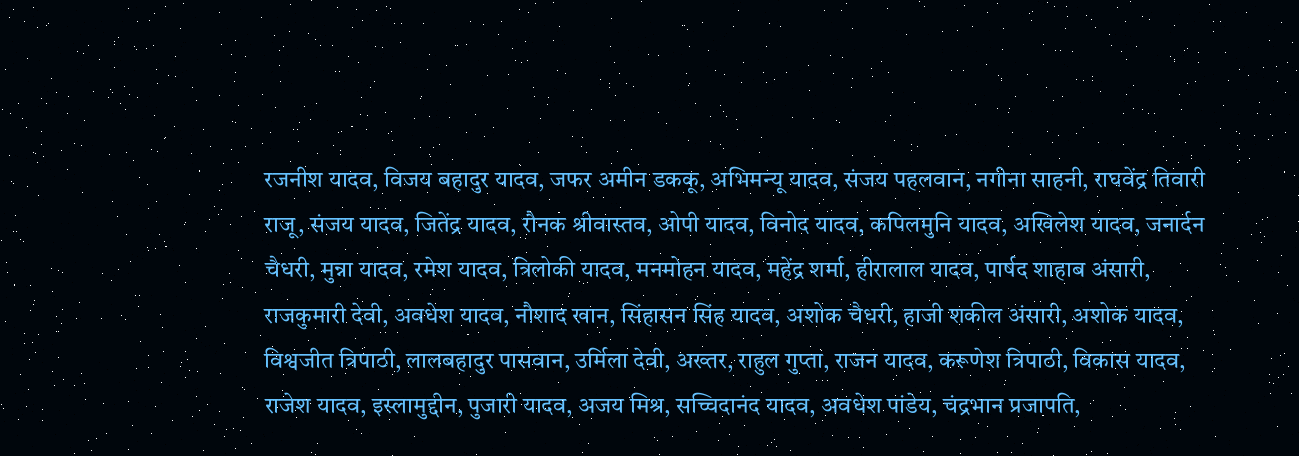रजनीश यादव, विजय बहादुर यादव, जफर अमीन डककू, अभिमन्यू यादव, संजय पहलवान, नगीना साहनी, राघवेंद्र तिवारी राजू, संजय यादव, जितेंद्र यादव, रौनक श्रीवास्तव, ओपी यादव, विनोद यादव, कपिलमुनि यादव, अखिलेश यादव, जनार्दन चैधरी, मुन्ना यादव, रमेश यादव, त्रिलोकी यादव, मनमोहन यादव, महेंद्र शर्मा, हीरालाल यादव, पार्षद शाहाब अंसारी, राजकुमारी देवी, अवधेश यादव, नौशाद खान, सिंहासन सिंह यादव, अशोक चैधरी, हाजी शकील अंसारी, अशोक यादव, विश्वजीत त्रिपाठी, लालबहादुर पासवान, उर्मिला देवी, अख्तर, राहुल गुप्ता, राजन यादव, करूणेश त्रिपाठी, विकास यादव, राजेश यादव, इस्लामुद्दीन, पुजारी यादव, अजय मिश्र, सच्चिदानंद यादव, अवधेश पांडेय, चंद्रभान प्रजापति,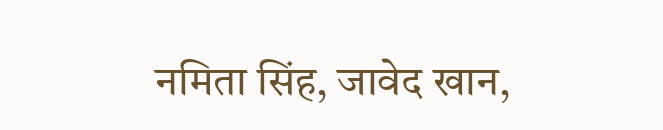नमिता सिंह, जावेद खान,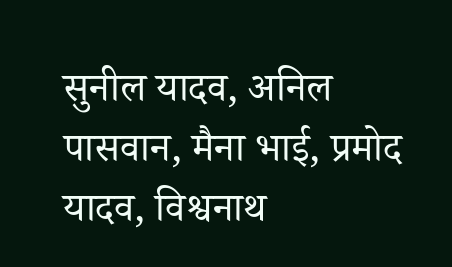सुनील यादव, अनिल पासवान, मैना भाई, प्रमोद यादव, विश्वनाथ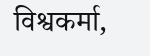विश्वकर्मा,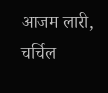आजम लारी, चर्चिल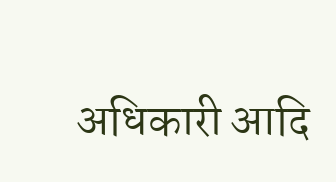अधिकारी आदि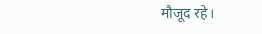मौजूद रहे।